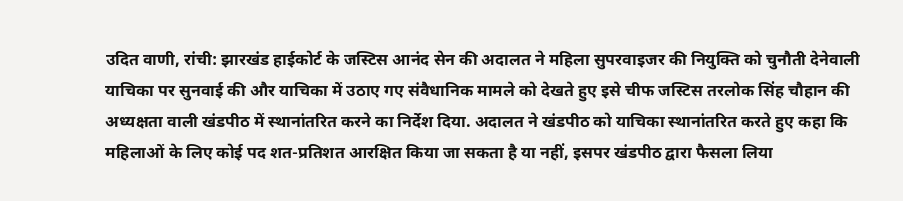उदित वाणी, रांची: झारखंड हाईकोर्ट के जस्टिस आनंद सेन की अदालत ने महिला सुपरवाइजर की नियुक्ति को चुनौती देनेवाली याचिका पर सुनवाई की और याचिका में उठाए गए संवैधानिक मामले को देखते हुए इसे चीफ जस्टिस तरलोक सिंह चौहान की अध्यक्षता वाली खंडपीठ में स्थानांतरित करने का निर्देश दिया. अदालत ने खंडपीठ को याचिका स्थानांतरित करते हुए कहा कि महिलाओं के लिए कोई पद शत-प्रतिशत आरक्षित किया जा सकता है या नहीं, इसपर खंडपीठ द्वारा फैसला लिया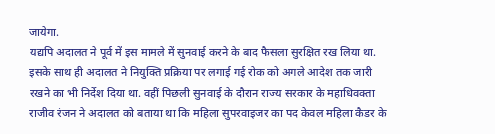जायेगा.
यद्यपि अदालत ने पूर्व में इस मामले में सुनवाई करने के बाद फैसला सुरक्षित रख लिया था. इसके साथ ही अदालत ने नियुक्ति प्रक्रिया पर लगाई गई रोक को अगले आदेश तक जारी रखने का भी निर्देश दिया था. वहीं पिछली सुनवाई के दौरान राज्य सरकार के महाधिवक्ता राजीव रंजन ने अदालत को बताया था कि महिला सुपरवाइजर का पद केवल महिला कैडर के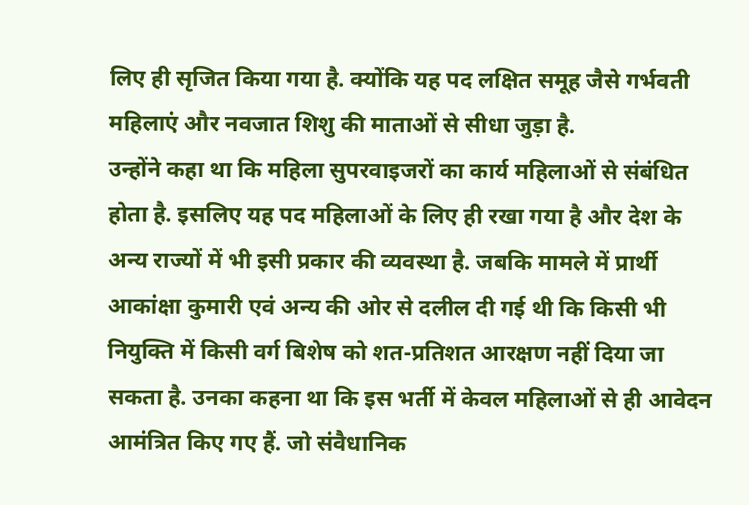लिए ही सृजित किया गया है. क्योंकि यह पद लक्षित समूह जैसे गर्भवती महिलाएं और नवजात शिशु की माताओं से सीधा जुड़ा है.
उन्होंने कहा था कि महिला सुपरवाइजरों का कार्य महिलाओं से संबंधित होता है. इसलिए यह पद महिलाओं के लिए ही रखा गया है और देश के अन्य राज्यों में भी इसी प्रकार की व्यवस्था है. जबकि मामले में प्रार्थी आकांक्षा कुमारी एवं अन्य की ओर से दलील दी गई थी कि किसी भी नियुक्ति में किसी वर्ग बिशेष को शत-प्रतिशत आरक्षण नहीं दिया जा सकता है. उनका कहना था कि इस भर्ती में केवल महिलाओं से ही आवेदन आमंत्रित किए गए हैं. जो संवैधानिक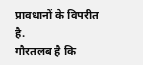प्रावधानों के विपरीत है.
गौरतलब है कि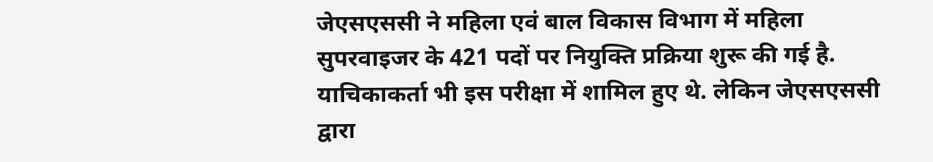जेएसएससी ने महिला एवं बाल विकास विभाग में महिला सुपरवाइजर के 421 पदों पर नियुक्ति प्रक्रिया शुरू की गई है. याचिकाकर्ता भी इस परीक्षा में शामिल हुए थे. लेकिन जेएसएससी द्वारा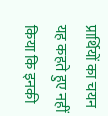प्रार्थियों का चयन यह कहते हुए नहीं किया कि इनकी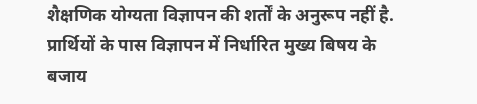शैक्षणिक योग्यता विज्ञापन की शर्तों के अनुरूप नहीं है. प्रार्थियों के पास विज्ञापन में निर्धारित मुख्य बिषय के बजाय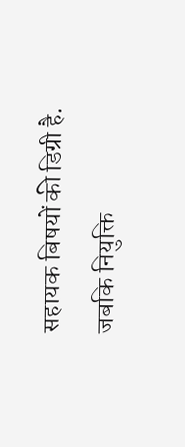सहायक बिषयों की डिग्री है. जबकि नियुक्ति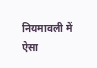नियमावली में ऐसा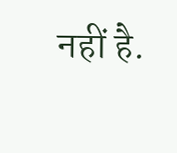नहीं है.